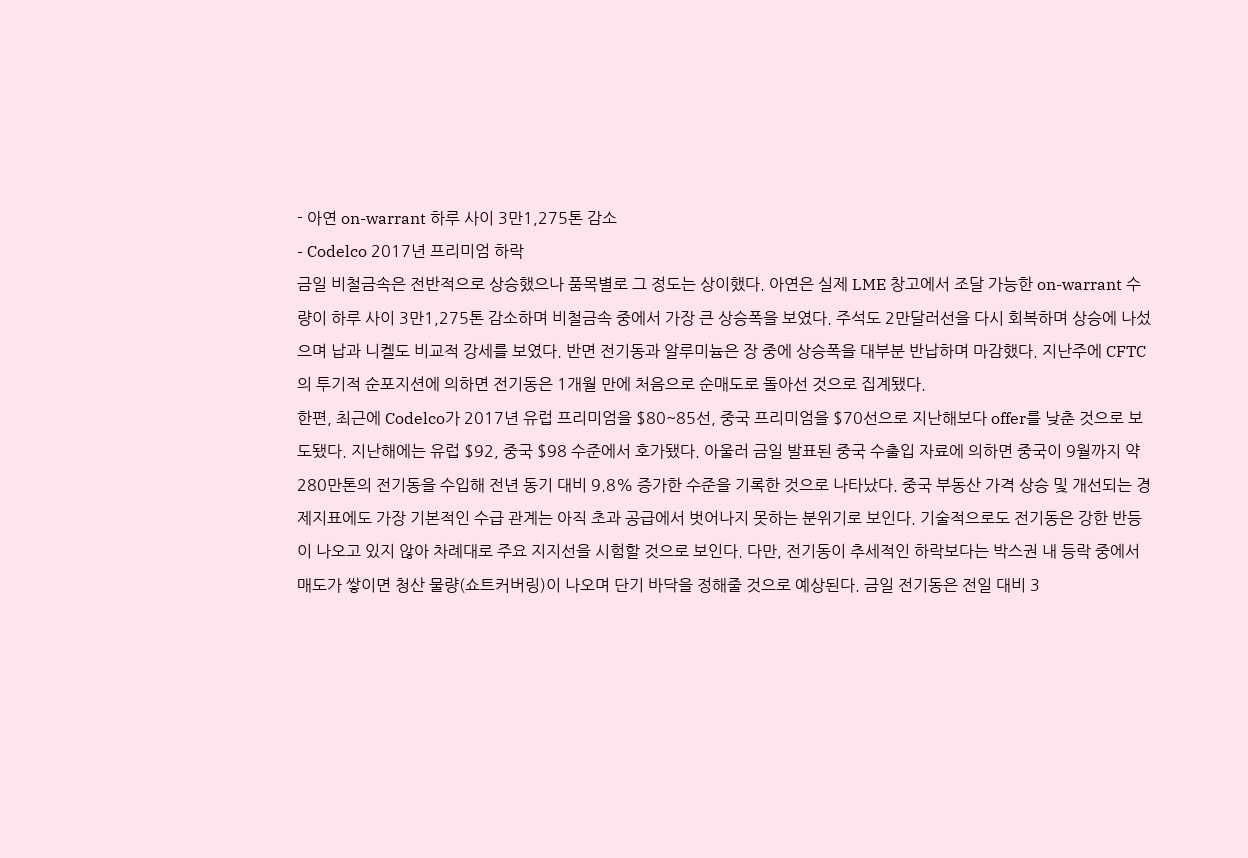- 아연 on-warrant 하루 사이 3만1,275톤 감소
- Codelco 2017년 프리미엄 하락
금일 비철금속은 전반적으로 상승했으나 품목별로 그 정도는 상이했다. 아연은 실제 LME 창고에서 조달 가능한 on-warrant 수량이 하루 사이 3만1,275톤 감소하며 비철금속 중에서 가장 큰 상승폭을 보였다. 주석도 2만달러선을 다시 회복하며 상승에 나섰으며 납과 니켈도 비교적 강세를 보였다. 반면 전기동과 알루미늄은 장 중에 상승폭을 대부분 반납하며 마감했다. 지난주에 CFTC의 투기적 순포지션에 의하면 전기동은 1개월 만에 처음으로 순매도로 돌아선 것으로 집계됐다.
한편, 최근에 Codelco가 2017년 유럽 프리미엄을 $80~85선, 중국 프리미엄을 $70선으로 지난해보다 offer를 낮춘 것으로 보도됐다. 지난해에는 유럽 $92, 중국 $98 수준에서 호가됐다. 아울러 금일 발표된 중국 수출입 자료에 의하면 중국이 9월까지 약 280만톤의 전기동을 수입해 전년 동기 대비 9.8% 증가한 수준을 기록한 것으로 나타났다. 중국 부동산 가격 상승 및 개선되는 경제지표에도 가장 기본적인 수급 관계는 아직 초과 공급에서 벗어나지 못하는 분위기로 보인다. 기술적으로도 전기동은 강한 반등이 나오고 있지 않아 차례대로 주요 지지선을 시험할 것으로 보인다. 다만, 전기동이 추세적인 하락보다는 박스권 내 등락 중에서 매도가 쌓이면 청산 물량(쇼트커버링)이 나오며 단기 바닥을 정해줄 것으로 예상된다. 금일 전기동은 전일 대비 3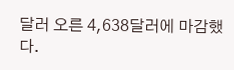달러 오른 4,638달러에 마감했다.